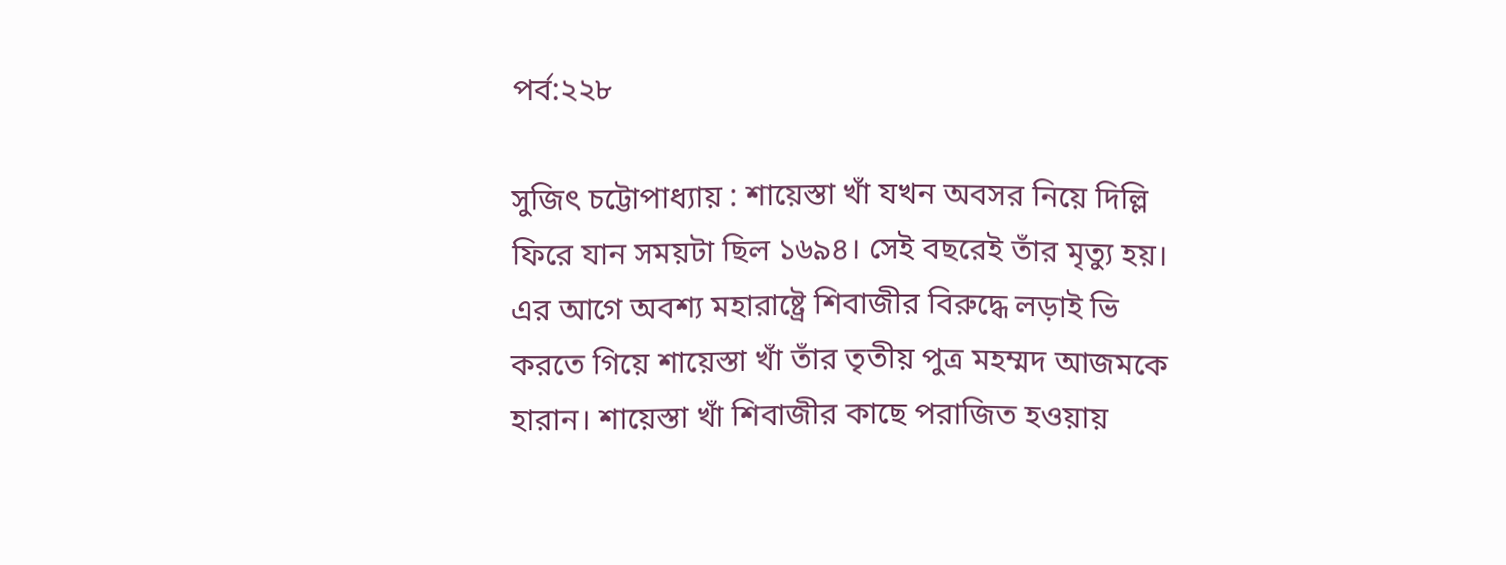পর্ব:২২৮

সুজিৎ চট্টোপাধ্যায় : শায়েস্তা খাঁ যখন অবসর নিয়ে দিল্লি ফিরে যান সময়টা ছিল ১৬৯৪। সেই বছরেই তাঁর মৃত্যু হয়। এর আগে অবশ্য মহারাষ্ট্রে শিবাজীর বিরুদ্ধে লড়াই ভি করতে গিয়ে শায়েস্তা খাঁ তাঁর তৃতীয় পুত্র মহম্মদ আজমকে হারান। শায়েস্তা খাঁ শিবাজীর কাছে পরাজিত হওয়ায়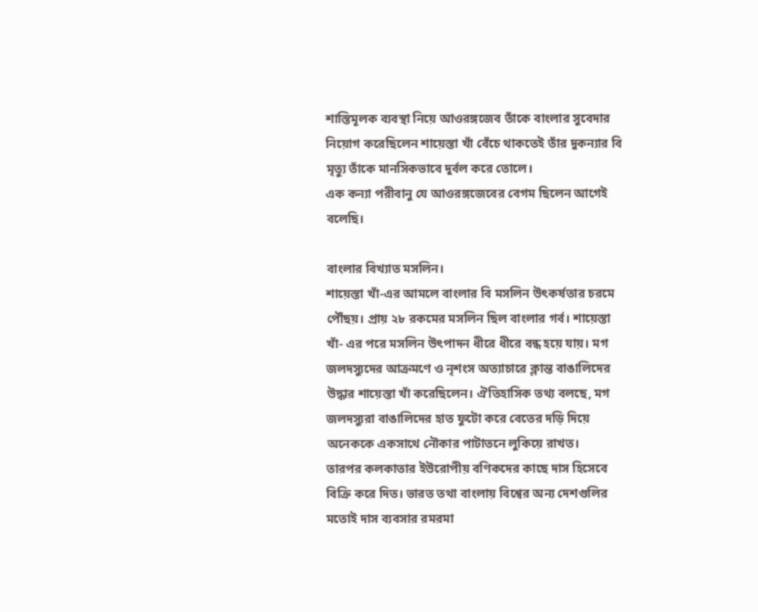শাস্তিমূলক ব্যবস্থা নিয়ে আওরঙ্গজেব তাঁকে বাংলার সুবেদার নিয়োগ করেছিলেন শায়েস্তা খাঁ বেঁচে থাকতেই তাঁর দুকন্যার বি মৃত্যু তাঁকে মানসিকভাবে দুর্বল করে তোলে।
এক কন্যা পরীবানু যে আওরঙ্গজেবের বেগম ছিলেন আগেই বলেছি।

বাংলার বিখ্যাত মসলিন।
শায়েস্তা খাঁ-এর আমলে বাংলার বি মসলিন উৎকর্ষতার চরমে পৌঁছয়। প্রায় ২৮ রকমের মসলিন ছিল বাংলার গর্ব। শায়েস্তা খাঁ- এর পরে মসলিন উৎপাদন ধীরে ধীরে বন্ধ হয়ে যায়। মগ জলদস্যুদের আক্রমণে ও নৃশংস অত্যাচারে ক্লান্ত বাঙালিদের উদ্ধার শায়েস্তা খাঁ করেছিলেন। ঐতিহাসিক তথ্য বলছে, মগ জলদস্যুরা বাঙালিদের হাত ফুটো করে বেতের দড়ি দিয়ে অনেককে একসাথে নৌকার পাটাতনে লুকিয়ে রাখত।
তারপর কলকাতার ইউরোপীয় বণিকদের কাছে দাস হিসেবে বিক্রি করে দিত। ভারত তথা বাংলায় বিশ্বের অন্য দেশগুলির মতোই দাস ব্যবসার রমরমা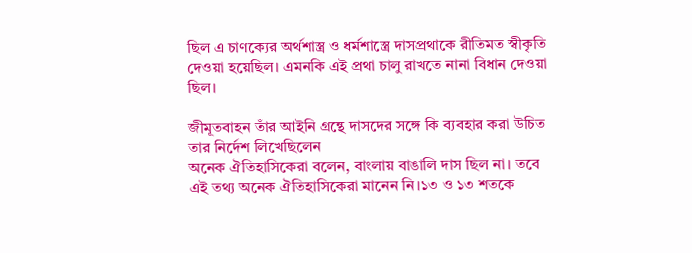ছিল এ চাণক্যের অর্থশাস্ত্র ও ধর্মশাস্ত্রে দাসপ্রথাকে রীতিমত স্বীকৃতি দেওয়া হয়েছিল। এমনকি এই প্রথা চালু রাখতে নানা বিধান দেওয়া ছিল।

জীমূতবাহন তাঁর আইনি গ্রন্থে দাসদের সঙ্গে কি ব্যবহার করা উচিত তার নির্দেশ লিখেছিলেন
অনেক ঐতিহাসিকেরা বলেন, বাংলায় বাঙালি দাস ছিল না। তবে এই তথ্য অনেক ঐতিহাসিকেরা মানেন নি।১৩ ও ১৩ শতকে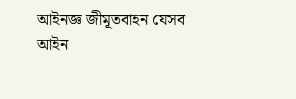আইনজ্ঞ জীমূতবাহন যেসব আইন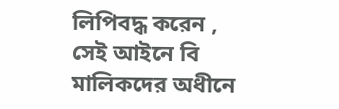লিপিবদ্ধ করেন , সেই আইনে বি মালিকদের অধীনে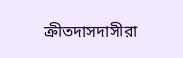ক্রীতদাসদাসীরা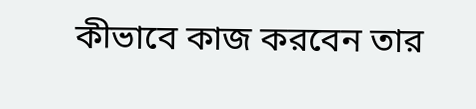কীভাবে কাজ করবেন তার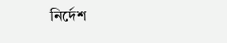নির্দেশ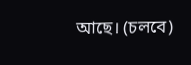আছে। (চলবে)